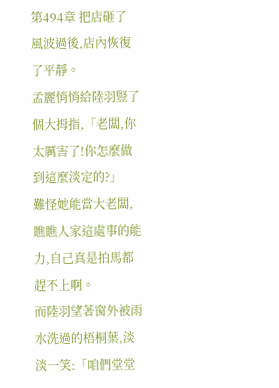第494章 把店砸了
風波過後,店內恢復了平靜。
孟麗悄悄給陸羽豎了個大拇指,「老闆,你太厲害了!你怎麼做到這麼淡定的?」
難怪她能當大老闆,瞧瞧人家這處事的能力,自己真是拍馬都趕不上啊。
而陸羽望著窗外被雨水洗過的梧桐葉,淡淡一笑:「咱們堂堂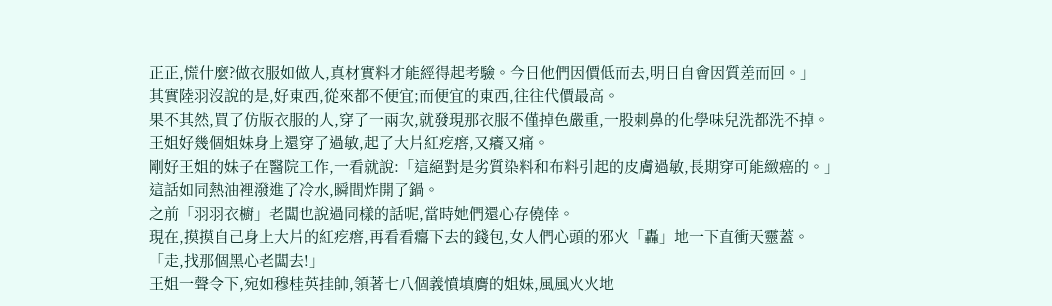正正,慌什麼?做衣服如做人,真材實料才能經得起考驗。今日他們因價低而去,明日自會因質差而回。」
其實陸羽沒說的是,好東西,從來都不便宜;而便宜的東西,往往代價最高。
果不其然,買了仿版衣服的人,穿了一兩次,就發現那衣服不僅掉色嚴重,一股刺鼻的化學味兒洗都洗不掉。
王姐好幾個姐妹身上還穿了過敏,起了大片紅疙瘩,又癢又痛。
剛好王姐的妹子在醫院工作,一看就說:「這絕對是劣質染料和布料引起的皮膚過敏,長期穿可能緻癌的。」
這話如同熱油裡潑進了冷水,瞬間炸開了鍋。
之前「羽羽衣櫥」老闆也說過同樣的話呢,當時她們還心存僥倖。
現在,摸摸自己身上大片的紅疙瘩,再看看癟下去的錢包,女人們心頭的邪火「轟」地一下直衝天靈蓋。
「走,找那個黑心老闆去!」
王姐一聲令下,宛如穆桂英挂帥,領著七八個義憤填膺的姐妹,風風火火地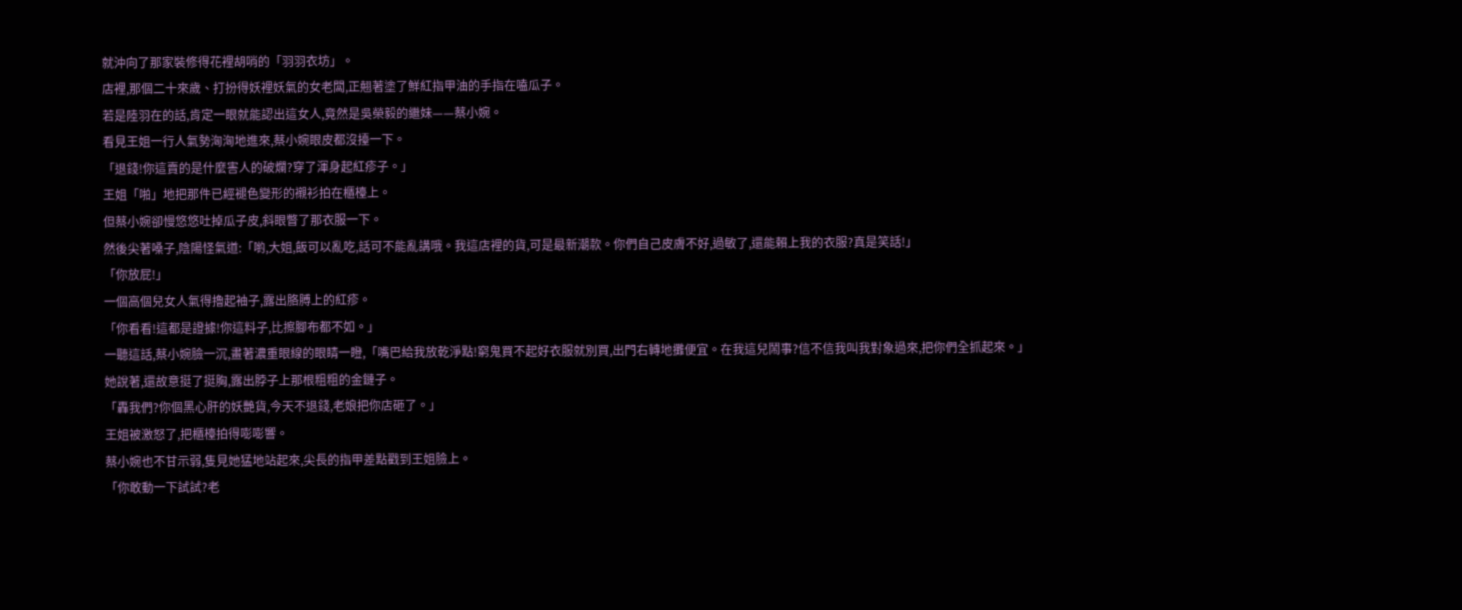就沖向了那家裝修得花裡胡哨的「羽羽衣坊」。
店裡,那個二十來歲、打扮得妖裡妖氣的女老闆,正翹著塗了鮮紅指甲油的手指在嗑瓜子。
若是陸羽在的話,肯定一眼就能認出這女人,竟然是吳榮毅的繼妹——蔡小婉。
看見王姐一行人氣勢洶洶地進來,蔡小婉眼皮都沒擡一下。
「退錢!你這賣的是什麼害人的破爛?穿了渾身起紅疹子。」
王姐「啪」地把那件已經褪色變形的襯衫拍在櫃檯上。
但蔡小婉卻慢悠悠吐掉瓜子皮,斜眼瞥了那衣服一下。
然後尖著嗓子,陰陽怪氣道:「喲,大姐,飯可以亂吃,話可不能亂講哦。我這店裡的貨,可是最新潮款。你們自己皮膚不好,過敏了,還能賴上我的衣服?真是笑話!」
「你放屁!」
一個高個兒女人氣得擼起袖子,露出胳膊上的紅疹。
「你看看!這都是證據!你這料子,比擦腳布都不如。」
一聽這話,蔡小婉臉一沉,畫著濃重眼線的眼睛一瞪,「嘴巴給我放乾淨點!窮鬼買不起好衣服就別買,出門右轉地攤便宜。在我這兒鬧事?信不信我叫我對象過來,把你們全抓起來。」
她說著,還故意挺了挺胸,露出脖子上那根粗粗的金鏈子。
「轟我們?你個黑心肝的妖艷貨,今天不退錢,老娘把你店砸了。」
王姐被激怒了,把櫃檯拍得嘭嘭響。
蔡小婉也不甘示弱,隻見她猛地站起來,尖長的指甲差點戳到王姐臉上。
「你敢動一下試試?老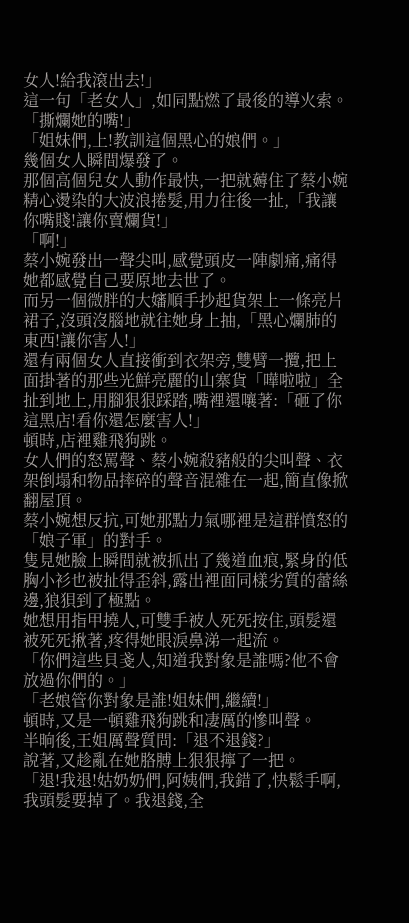女人!給我滾出去!」
這一句「老女人」,如同點燃了最後的導火索。
「撕爛她的嘴!」
「姐妹們,上!教訓這個黑心的娘們。」
幾個女人瞬間爆發了。
那個高個兒女人動作最快,一把就薅住了蔡小婉精心燙染的大波浪捲髮,用力往後一扯,「我讓你嘴賤!讓你賣爛貨!」
「啊!」
蔡小婉發出一聲尖叫,感覺頭皮一陣劇痛,痛得她都感覺自己要原地去世了。
而另一個微胖的大嬸順手抄起貨架上一條亮片裙子,沒頭沒腦地就往她身上抽,「黑心爛肺的東西!讓你害人!」
還有兩個女人直接衝到衣架旁,雙臂一攬,把上面掛著的那些光鮮亮麗的山寨貨「嘩啦啦」全扯到地上,用腳狠狠踩踏,嘴裡還嚷著:「砸了你這黑店!看你還怎麼害人!」
頓時,店裡雞飛狗跳。
女人們的怒罵聲、蔡小婉殺豬般的尖叫聲、衣架倒塌和物品摔碎的聲音混雜在一起,簡直像掀翻屋頂。
蔡小婉想反抗,可她那點力氣哪裡是這群憤怒的「娘子軍」的對手。
隻見她臉上瞬間就被抓出了幾道血痕,緊身的低胸小衫也被扯得歪斜,露出裡面同樣劣質的蕾絲邊,狼狽到了極點。
她想用指甲撓人,可雙手被人死死按住,頭髮還被死死揪著,疼得她眼淚鼻涕一起流。
「你們這些貝戔人,知道我對象是誰嗎?他不會放過你們的。」
「老娘管你對象是誰!姐妹們,繼續!」
頓時,又是一頓雞飛狗跳和凄厲的慘叫聲。
半晌後,王姐厲聲質問:「退不退錢?」
說著,又趁亂在她胳膊上狠狠擰了一把。
「退!我退!姑奶奶們,阿姨們,我錯了,快鬆手啊,我頭髮要掉了。我退錢,全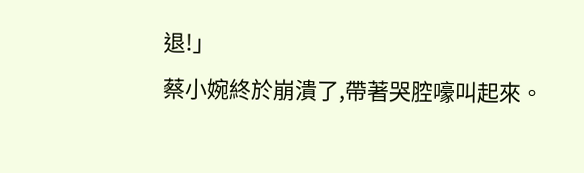退!」
蔡小婉終於崩潰了,帶著哭腔嚎叫起來。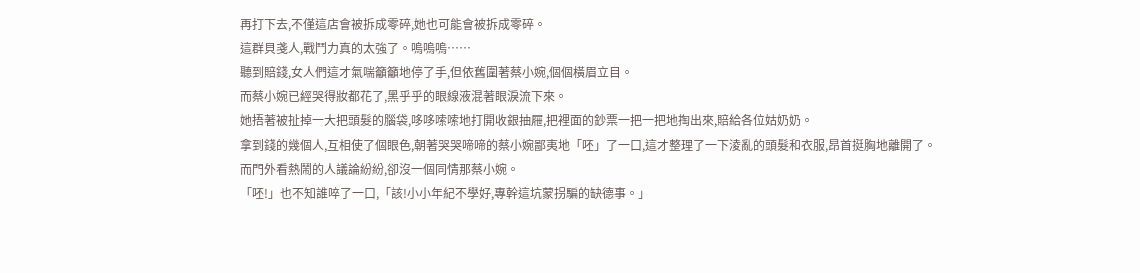再打下去,不僅這店會被拆成零碎,她也可能會被拆成零碎。
這群貝戔人,戰鬥力真的太強了。嗚嗚嗚……
聽到賠錢,女人們這才氣喘籲籲地停了手,但依舊圍著蔡小婉,個個橫眉立目。
而蔡小婉已經哭得妝都花了,黑乎乎的眼線液混著眼淚流下來。
她捂著被扯掉一大把頭髮的腦袋,哆哆嗦嗦地打開收銀抽屜,把裡面的鈔票一把一把地掏出來,賠給各位姑奶奶。
拿到錢的幾個人,互相使了個眼色,朝著哭哭啼啼的蔡小婉鄙夷地「呸」了一口,這才整理了一下淩亂的頭髮和衣服,昂首挺胸地離開了。
而門外看熱鬧的人議論紛紛,卻沒一個同情那蔡小婉。
「呸!」也不知誰啐了一口,「該!小小年紀不學好,專幹這坑蒙拐騙的缺德事。」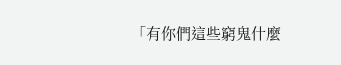「有你們這些窮鬼什麼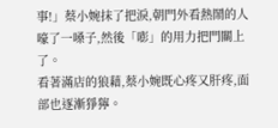事!」蔡小婉抹了把淚,朝門外看熱鬧的人嚎了一嗓子,然後「嘭」的用力把門關上了。
看著滿店的狼藉,蔡小婉既心疼又肝疼,面部也逐漸猙獰。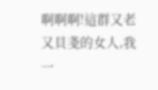啊啊啊!這群又老又貝戔的女人,我一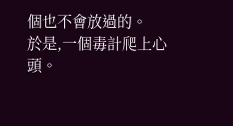個也不會放過的。
於是,一個毒計爬上心頭。